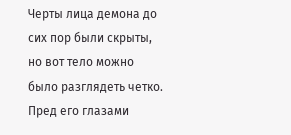Черты лица демона до сих пор были скрыты, но вот тело можно было разглядеть четко. Пред его глазами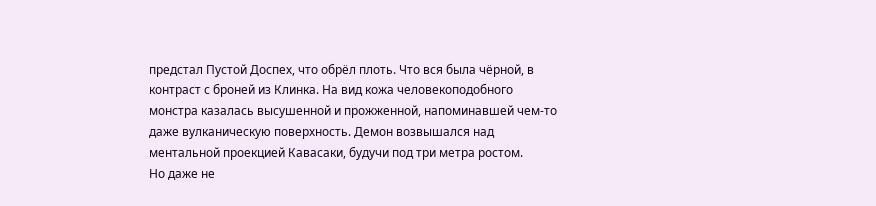предстал Пустой Доспех, что обрёл плоть. Что вся была чёрной, в контраст с броней из Клинка. На вид кожа человекоподобного монстра казалась высушенной и прожженной, напоминавшей чем-то даже вулканическую поверхность. Демон возвышался над ментальной проекцией Кавасаки, будучи под три метра ростом.
Но даже не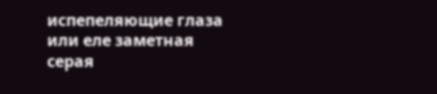испепеляющие глаза или еле заметная серая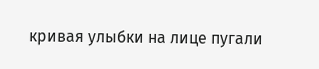кривая улыбки на лице пугали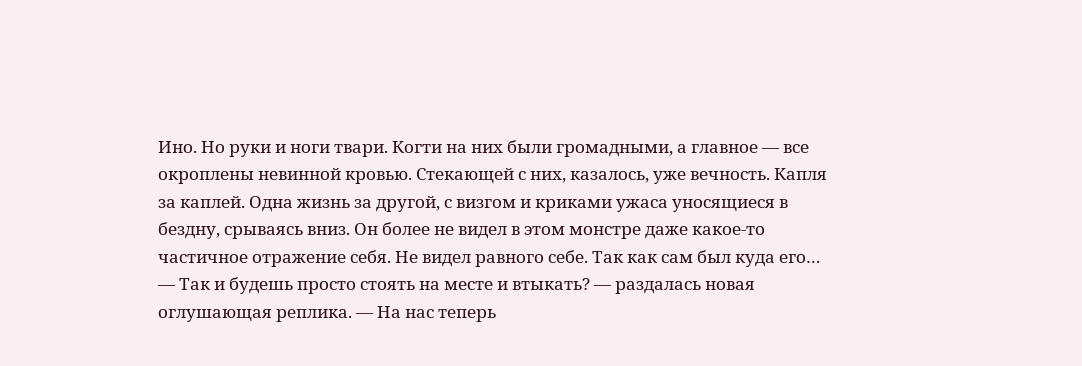Ино. Но руки и ноги твари. Когти на них были громадными, а главное — все окроплены невинной кровью. Стекающей с них, казалось, уже вечность. Капля за каплей. Одна жизнь за другой, с визгом и криками ужаса уносящиеся в бездну, срываясь вниз. Он более не видел в этом монстре даже какое-то частичное отражение себя. Не видел равного себе. Так как сам был куда его…
— Так и будешь просто стоять на месте и втыкать? — раздалась новая оглушающая реплика. — На нас теперь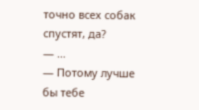точно всех собак спустят, да?
— …
— Потому лучше бы тебе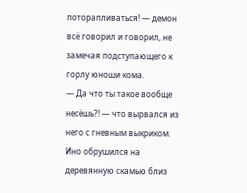поторапливаться! — демон всё говорил и говорил, не замечая подступающего к горлу юноши кома.
— Да что ты такое вообще несёшь?! — что вырвался из него с гневным выкриком.
Ино обрушился на деревянную скамью близ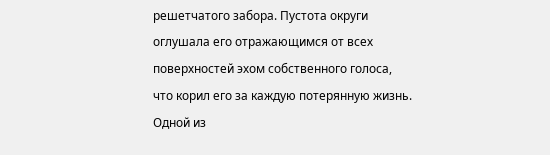решетчатого забора. Пустота округи оглушала его отражающимся от всех поверхностей эхом собственного голоса, что корил его за каждую потерянную жизнь. Одной из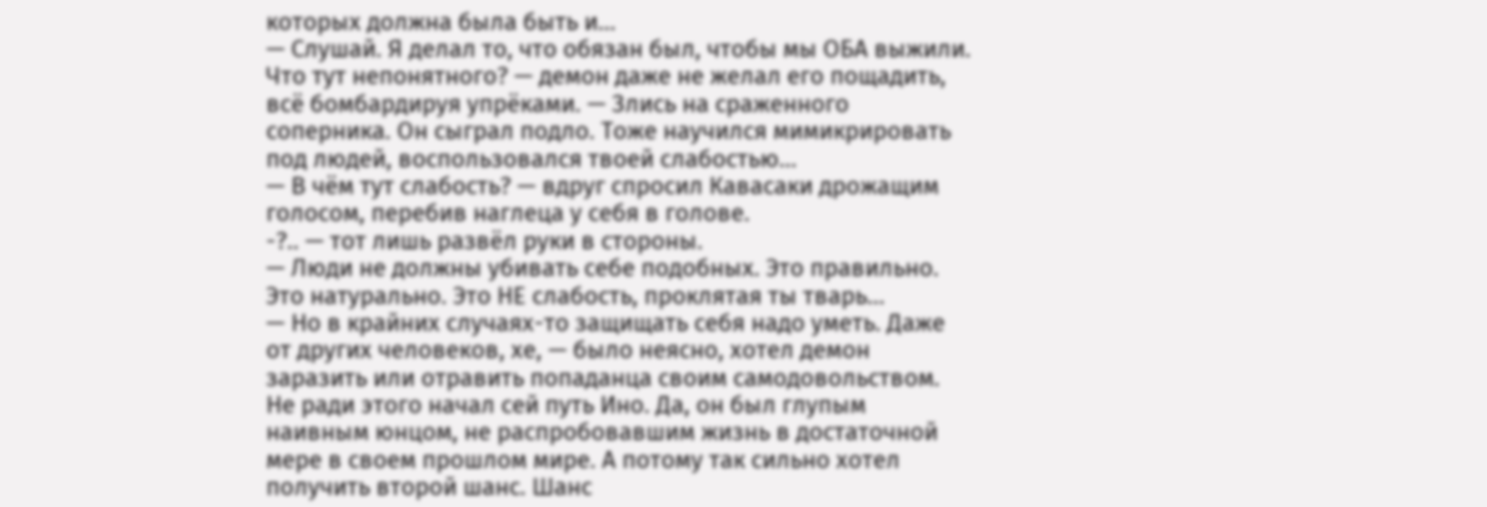которых должна была быть и…
— Слушай. Я делал то, что обязан был, чтобы мы ОБА выжили. Что тут непонятного? — демон даже не желал его пощадить, всё бомбардируя упрёками. — Злись на сраженного соперника. Он сыграл подло. Тоже научился мимикрировать под людей, воспользовался твоей слабостью…
— В чём тут слабость? — вдруг спросил Кавасаки дрожащим голосом, перебив наглеца у себя в голове.
-?.. — тот лишь развёл руки в стороны.
— Люди не должны убивать себе подобных. Это правильно. Это натурально. Это НЕ слабость, проклятая ты тварь…
— Но в крайних случаях-то защищать себя надо уметь. Даже от других человеков, хе, — было неясно, хотел демон заразить или отравить попаданца своим самодовольством.
Не ради этого начал сей путь Ино. Да, он был глупым наивным юнцом, не распробовавшим жизнь в достаточной мере в своем прошлом мире. А потому так сильно хотел получить второй шанс. Шанс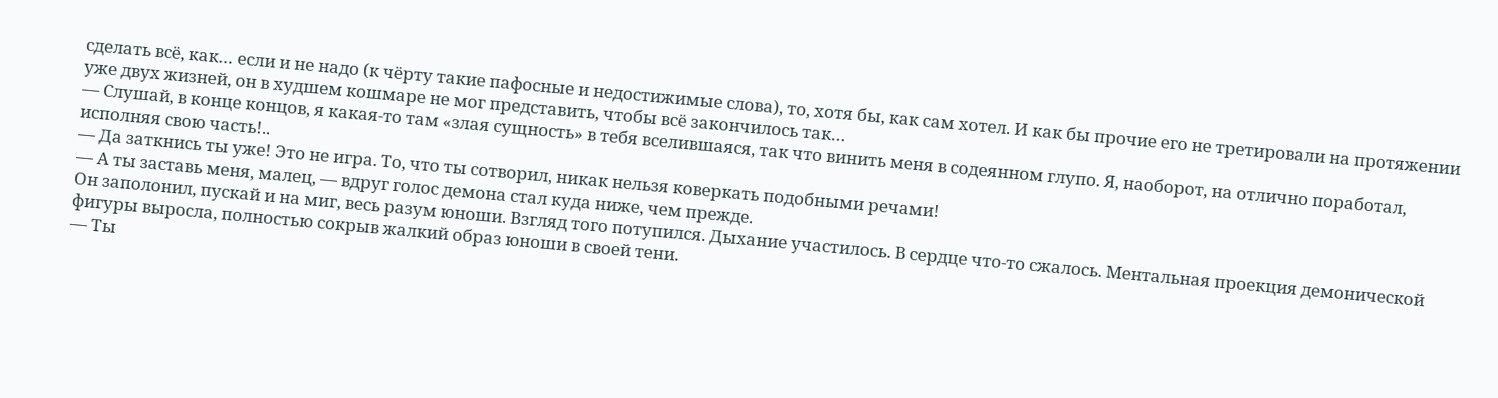сделать всё, как… если и не надо (к чёрту такие пафосные и недостижимые слова), то, хотя бы, как сам хотел. И как бы прочие его не третировали на протяжении уже двух жизней, он в худшем кошмаре не мог представить, чтобы всё закончилось так…
— Слушай, в конце концов, я какая-то там «злая сущность» в тебя вселившаяся, так что винить меня в содеянном глупо. Я, наоборот, на отлично поработал, исполняя свою часть!..
— Да заткнись ты уже! Это не игра. То, что ты сотворил, никак нельзя коверкать подобными речами!
— А ты заставь меня, малец, — вдруг голос демона стал куда ниже, чем прежде.
Он заполонил, пускай и на миг, весь разум юноши. Взгляд того потупился. Дыхание участилось. В сердце что-то сжалось. Ментальная проекция демонической фигуры выросла, полностью сокрыв жалкий образ юноши в своей тени.
— Ты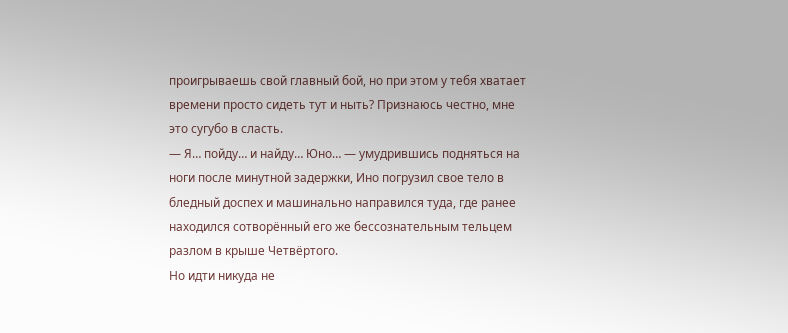проигрываешь свой главный бой, но при этом у тебя хватает времени просто сидеть тут и ныть? Признаюсь честно, мне это сугубо в сласть.
— Я… пойду… и найду… Юно… — умудрившись подняться на ноги после минутной задержки, Ино погрузил свое тело в бледный доспех и машинально направился туда, где ранее находился сотворённый его же бессознательным тельцем разлом в крыше Четвёртого.
Но идти никуда не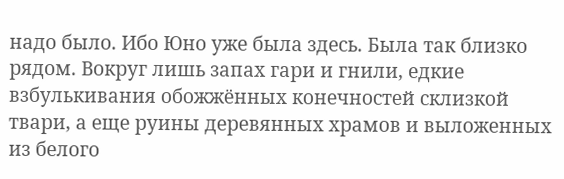надо было. Ибо Юно уже была здесь. Была так близко рядом. Вокруг лишь запах гари и гнили, едкие взбулькивания обожжённых конечностей склизкой твари, а еще руины деревянных храмов и выложенных из белого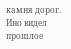камня дорог. Ино видел прошлое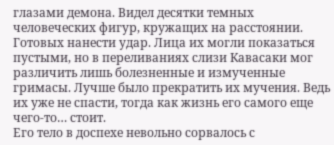глазами демона. Видел десятки темных человеческих фигур, кружащих на расстоянии. Готовых нанести удар. Лица их могли показаться пустыми, но в переливаниях слизи Кавасаки мог различить лишь болезненные и измученные гримасы. Лучше было прекратить их мучения. Ведь их уже не спасти, тогда как жизнь его самого еще чего-то… стоит.
Его тело в доспехе невольно сорвалось с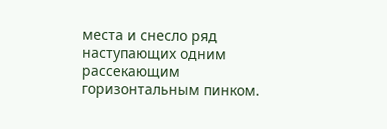места и снесло ряд наступающих одним рассекающим горизонтальным пинком.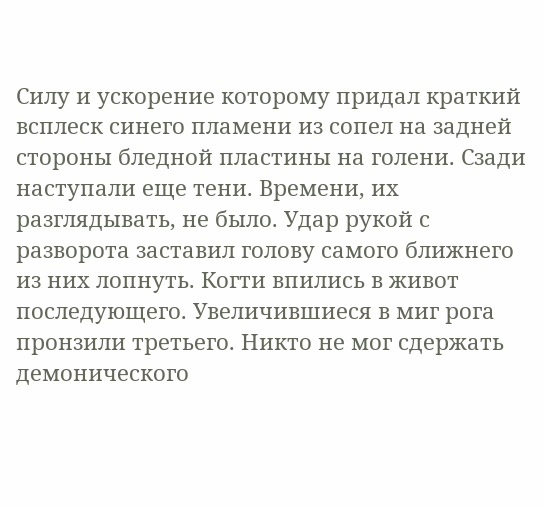Силу и ускорение которому придал краткий всплеск синего пламени из сопел на задней стороны бледной пластины на голени. Сзади наступали еще тени. Времени, их разглядывать, не было. Удар рукой с разворота заставил голову самого ближнего из них лопнуть. Когти впились в живот последующего. Увеличившиеся в миг рога пронзили третьего. Никто не мог сдержать демонического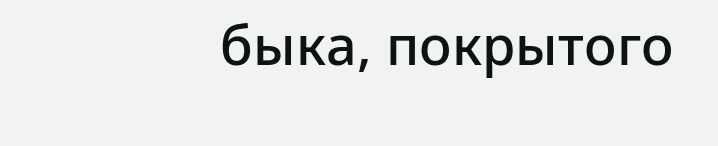быка, покрытого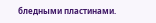бледными пластинами.